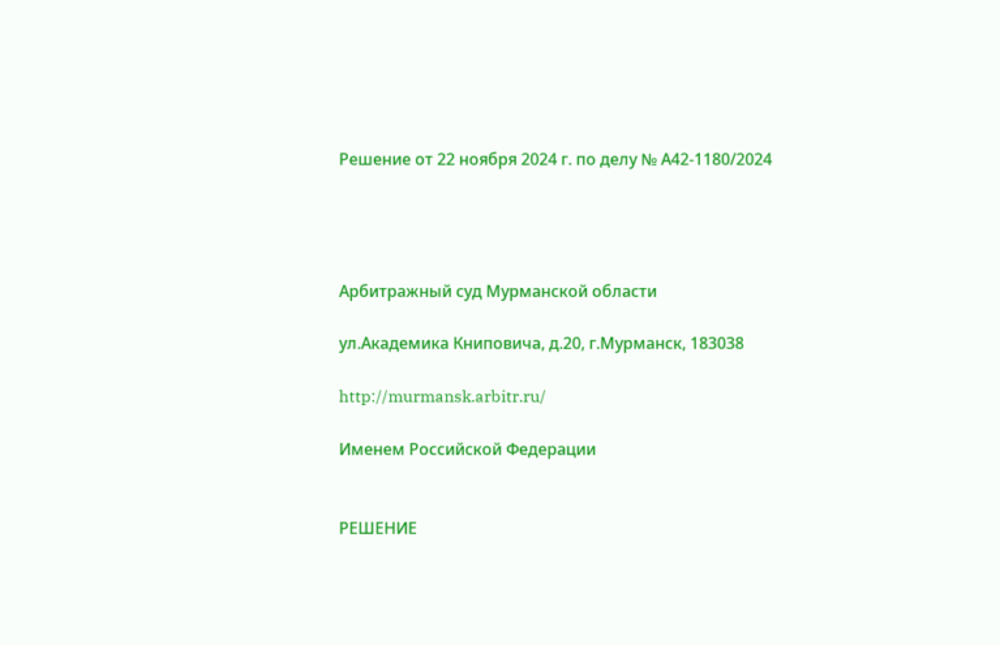Решение от 22 ноября 2024 г. по делу № А42-1180/2024




Арбитражный суд Мурманской области

ул.Академика Книповича, д.20, г.Мурманск, 183038

http://murmansk.arbitr.ru/

Именем Российской Федерации


РЕШЕНИЕ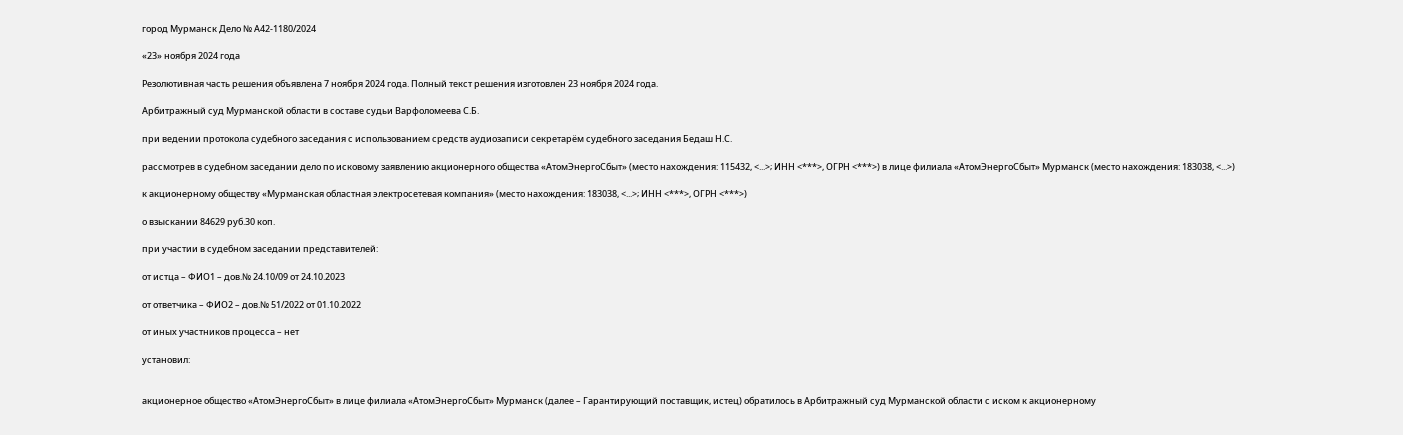город Мурманск Дело № А42-1180/2024

«23» ноября 2024 года

Резолютивная часть решения объявлена 7 ноября 2024 года. Полный текст решения изготовлен 23 ноября 2024 года.

Арбитражный суд Мурманской области в составе судьи Варфоломеева С.Б.

при ведении протокола судебного заседания с использованием средств аудиозаписи секретарём судебного заседания Бедаш Н.С.

рассмотрев в судебном заседании дело по исковому заявлению акционерного общества «АтомЭнергоСбыт» (место нахождения: 115432, <...>; ИНН <***>, ОГРН <***>) в лице филиала «АтомЭнергоСбыт» Мурманск (место нахождения: 183038, <...>)

к акционерному обществу «Мурманская областная электросетевая компания» (место нахождения: 183038, <...>; ИНН <***>, ОГРН <***>)

о взыскании 84629 руб.30 коп.

при участии в судебном заседании представителей:

от истца – ФИО1 – дов.№ 24.10/09 от 24.10.2023

от ответчика – ФИО2 – дов.№ 51/2022 от 01.10.2022

от иных участников процесса – нет

установил:


акционерное общество «АтомЭнергоСбыт» в лице филиала «АтомЭнергоСбыт» Мурманск (далее – Гарантирующий поставщик, истец) обратилось в Арбитражный суд Мурманской области с иском к акционерному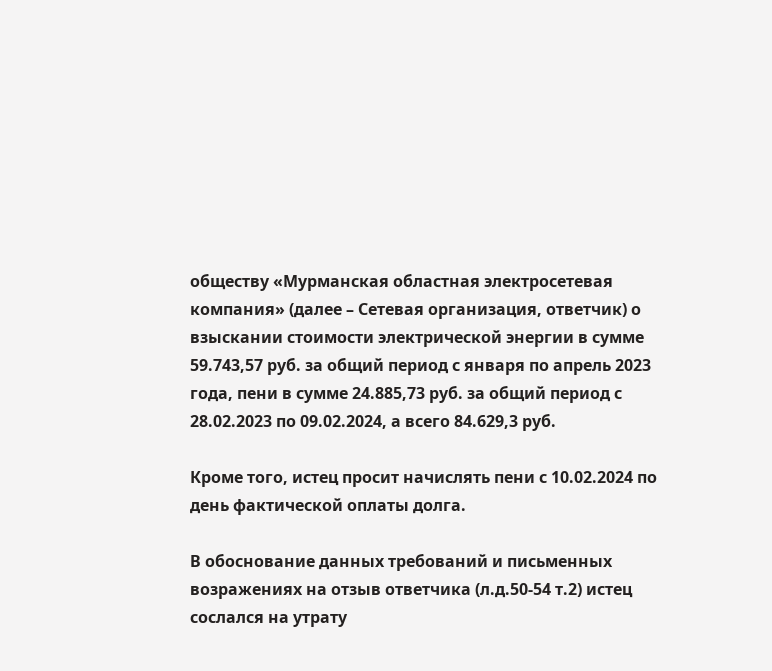обществу «Мурманская областная электросетевая компания» (далее – Сетевая организация, ответчик) о взыскании стоимости электрической энергии в сумме 59.743,57 руб. за общий период с января по апрель 2023 года, пени в сумме 24.885,73 руб. за общий период с 28.02.2023 по 09.02.2024, а всего 84.629,3 руб.

Кроме того, истец просит начислять пени с 10.02.2024 по день фактической оплаты долга.

В обоснование данных требований и письменных возражениях на отзыв ответчика (л.д.50-54 т.2) истец сослался на утрату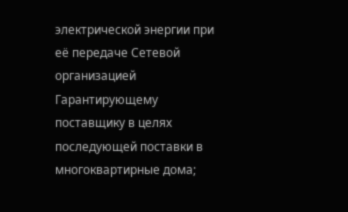электрической энергии при её передаче Сетевой организацией Гарантирующему поставщику в целях последующей поставки в многоквартирные дома;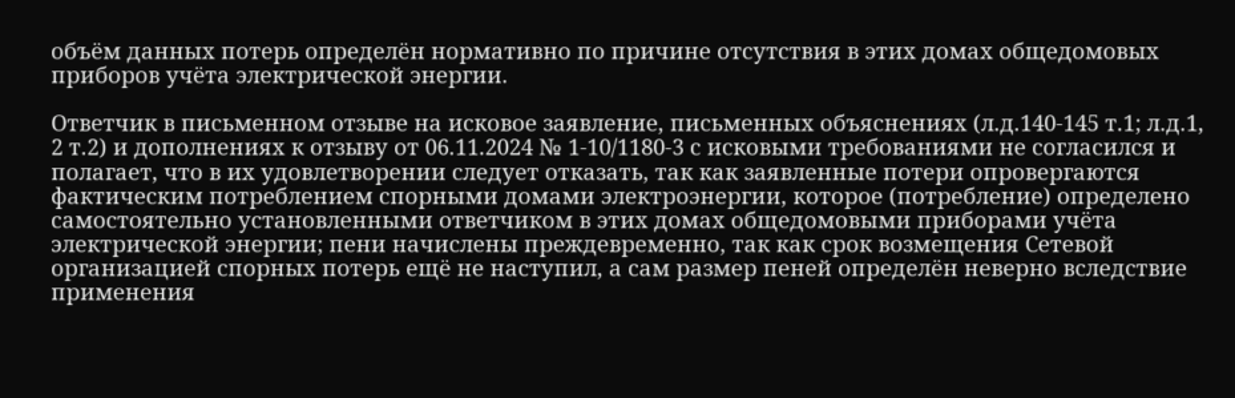объём данных потерь определён нормативно по причине отсутствия в этих домах общедомовых приборов учёта электрической энергии.

Ответчик в письменном отзыве на исковое заявление, письменных объяснениях (л.д.140-145 т.1; л.д.1, 2 т.2) и дополнениях к отзыву от 06.11.2024 № 1-10/1180-3 с исковыми требованиями не согласился и полагает, что в их удовлетворении следует отказать, так как заявленные потери опровергаются фактическим потреблением спорными домами электроэнергии, которое (потребление) определено самостоятельно установленными ответчиком в этих домах общедомовыми приборами учёта электрической энергии; пени начислены преждевременно, так как срок возмещения Сетевой организацией спорных потерь ещё не наступил, а сам размер пеней определён неверно вследствие применения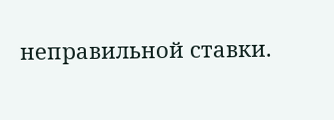неправильной ставки.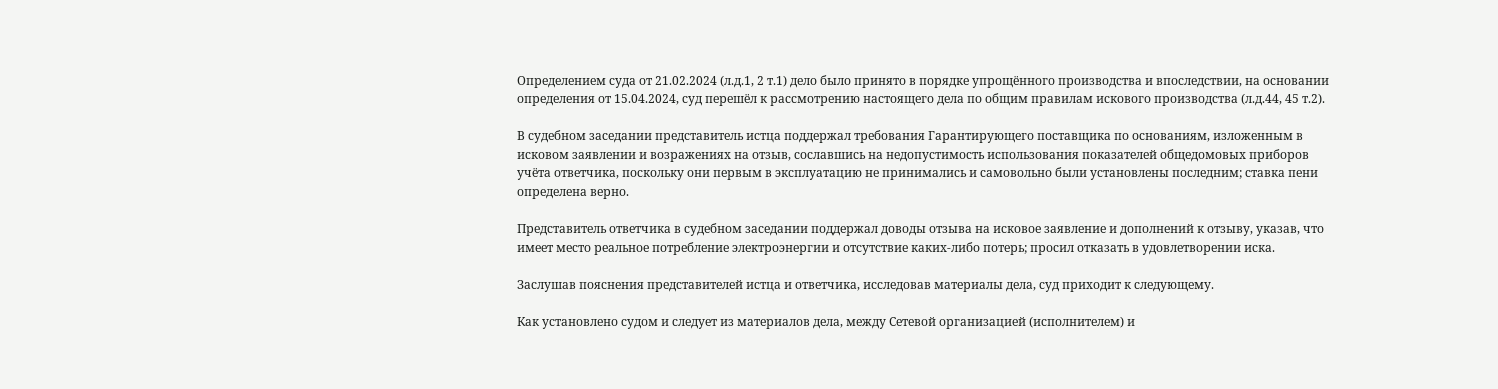Определением суда от 21.02.2024 (л.д.1, 2 т.1) дело было принято в порядке упрощённого производства и впоследствии, на основании определения от 15.04.2024, суд перешёл к рассмотрению настоящего дела по общим правилам искового производства (л.д.44, 45 т.2).

В судебном заседании представитель истца поддержал требования Гарантирующего поставщика по основаниям, изложенным в исковом заявлении и возражениях на отзыв, сославшись на недопустимость использования показателей общедомовых приборов учёта ответчика, поскольку они первым в эксплуатацию не принимались и самовольно были установлены последним; ставка пени определена верно.

Представитель ответчика в судебном заседании поддержал доводы отзыва на исковое заявление и дополнений к отзыву, указав, что имеет место реальное потребление электроэнергии и отсутствие каких-либо потерь; просил отказать в удовлетворении иска.

Заслушав пояснения представителей истца и ответчика, исследовав материалы дела, суд приходит к следующему.

Как установлено судом и следует из материалов дела, между Сетевой организацией (исполнителем) и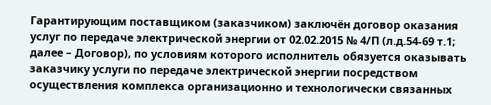Гарантирующим поставщиком (заказчиком) заключён договор оказания услуг по передаче электрической энергии от 02.02.2015 № 4/П (л.д.54-69 т.1; далее – Договор), по условиям которого исполнитель обязуется оказывать заказчику услуги по передаче электрической энергии посредством осуществления комплекса организационно и технологически связанных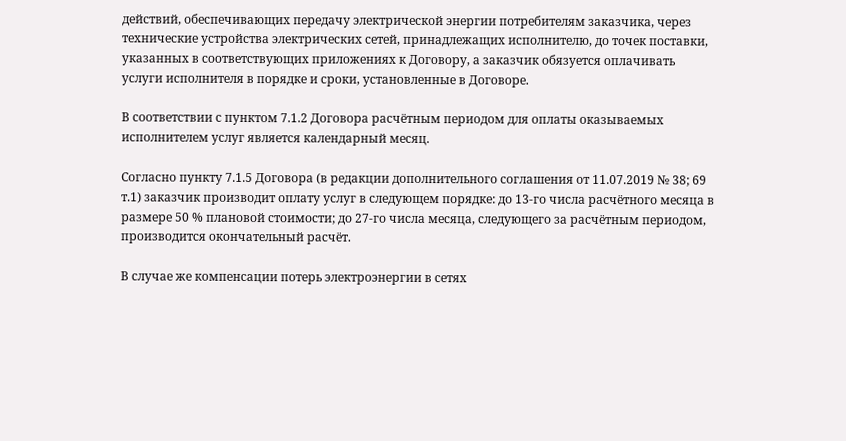действий, обеспечивающих передачу электрической энергии потребителям заказчика, через технические устройства электрических сетей, принадлежащих исполнителю, до точек поставки, указанных в соответствующих приложениях к Договору, а заказчик обязуется оплачивать услуги исполнителя в порядке и сроки, установленные в Договоре.

В соответствии с пунктом 7.1.2 Договора расчётным периодом для оплаты оказываемых исполнителем услуг является календарный месяц.

Согласно пункту 7.1.5 Договора (в редакции дополнительного соглашения от 11.07.2019 № 38; 69 т.1) заказчик производит оплату услуг в следующем порядке: до 13-го числа расчётного месяца в размере 50 % плановой стоимости; до 27-го числа месяца, следующего за расчётным периодом, производится окончательный расчёт.

В случае же компенсации потерь электроэнергии в сетях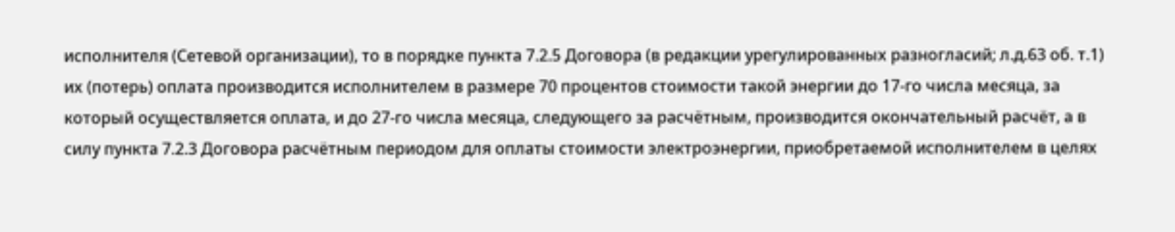исполнителя (Сетевой организации), то в порядке пункта 7.2.5 Договора (в редакции урегулированных разногласий; л.д.63 об. т.1) их (потерь) оплата производится исполнителем в размере 70 процентов стоимости такой энергии до 17-го числа месяца, за который осуществляется оплата, и до 27-го числа месяца, следующего за расчётным, производится окончательный расчёт, а в силу пункта 7.2.3 Договора расчётным периодом для оплаты стоимости электроэнергии, приобретаемой исполнителем в целях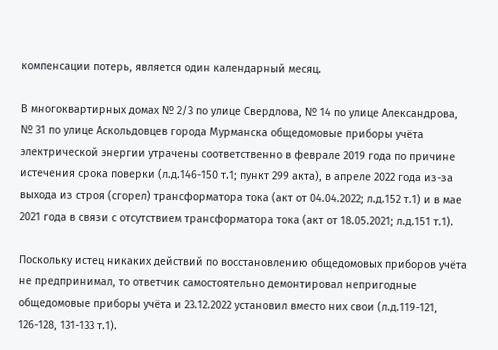компенсации потерь, является один календарный месяц.

В многоквартирных домах № 2/3 по улице Свердлова, № 14 по улице Александрова, № 31 по улице Аскольдовцев города Мурманска общедомовые приборы учёта электрической энергии утрачены соответственно в феврале 2019 года по причине истечения срока поверки (л.д.146-150 т.1; пункт 299 акта), в апреле 2022 года из-за выхода из строя (сгорел) трансформатора тока (акт от 04.04.2022; л.д.152 т.1) и в мае 2021 года в связи с отсутствием трансформатора тока (акт от 18.05.2021; л.д.151 т.1).

Поскольку истец никаких действий по восстановлению общедомовых приборов учёта не предпринимал, то ответчик самостоятельно демонтировал непригодные общедомовые приборы учёта и 23.12.2022 установил вместо них свои (л.д.119-121, 126-128, 131-133 т.1).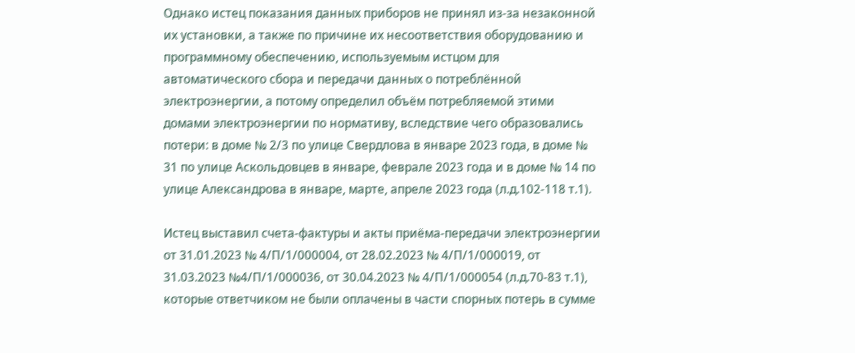Однако истец показания данных приборов не принял из-за незаконной их установки, а также по причине их несоответствия оборудованию и программному обеспечению, используемым истцом для автоматического сбора и передачи данных о потреблённой электроэнергии, а потому определил объём потребляемой этими домами электроэнергии по нормативу, вследствие чего образовались потери: в доме № 2/3 по улице Свердлова в январе 2023 года, в доме № 31 по улице Аскольдовцев в январе, феврале 2023 года и в доме № 14 по улице Александрова в январе, марте, апреле 2023 года (л.д.102-118 т.1).

Истец выставил счета-фактуры и акты приёма-передачи электроэнергии от 31.01.2023 № 4/П/1/000004, от 28.02.2023 № 4/П/1/000019, от 31.03.2023 №4/П/1/000036, от 30.04.2023 № 4/П/1/000054 (л.д.70-83 т.1), которые ответчиком не были оплачены в части спорных потерь в сумме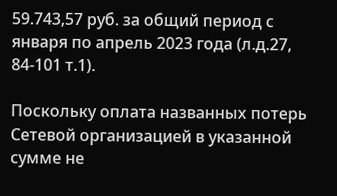59.743,57 руб. за общий период с января по апрель 2023 года (л.д.27, 84-101 т.1).

Поскольку оплата названных потерь Сетевой организацией в указанной сумме не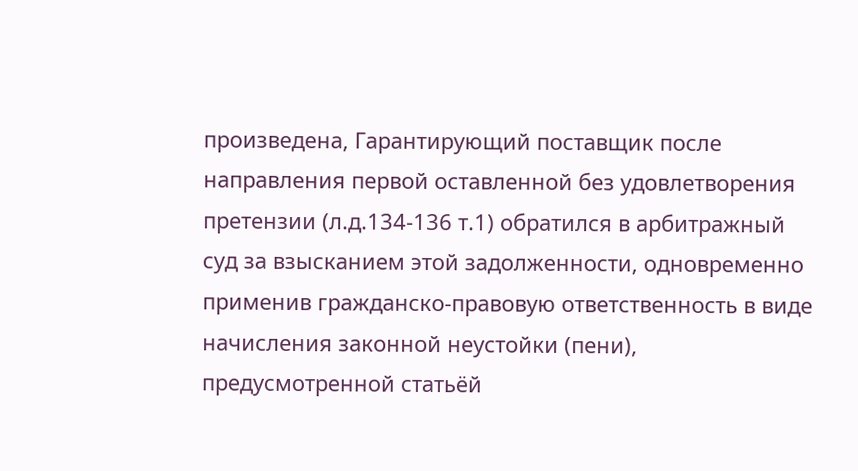произведена, Гарантирующий поставщик после направления первой оставленной без удовлетворения претензии (л.д.134-136 т.1) обратился в арбитражный суд за взысканием этой задолженности, одновременно применив гражданско-правовую ответственность в виде начисления законной неустойки (пени), предусмотренной статьёй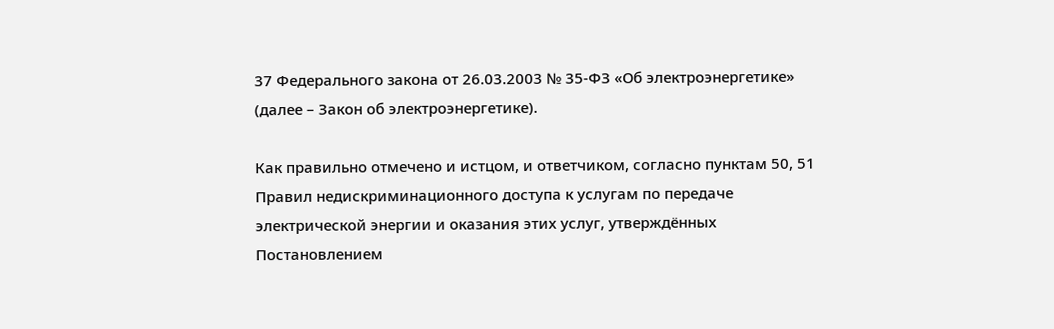37 Федерального закона от 26.03.2003 № 35-ФЗ «Об электроэнергетике» (далее – Закон об электроэнергетике).

Как правильно отмечено и истцом, и ответчиком, согласно пунктам 50, 51 Правил недискриминационного доступа к услугам по передаче электрической энергии и оказания этих услуг, утверждённых Постановлением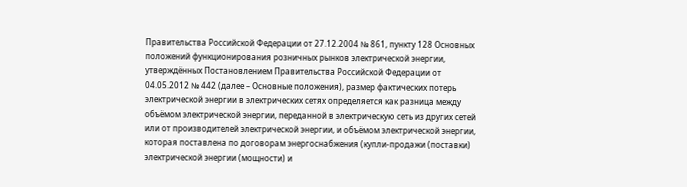Правительства Российской Федерации от 27.12.2004 № 861, пункту 128 Основных положений функционирования розничных рынков электрической энергии, утверждённых Постановлением Правительства Российской Федерации от 04.05.2012 № 442 (далее – Основные положения), размер фактических потерь электрической энергии в электрических сетях определяется как разница между объёмом электрической энергии, переданной в электрическую сеть из других сетей или от производителей электрической энергии, и объёмом электрической энергии, которая поставлена по договорам энергоснабжения (купли-продажи (поставки) электрической энергии (мощности) и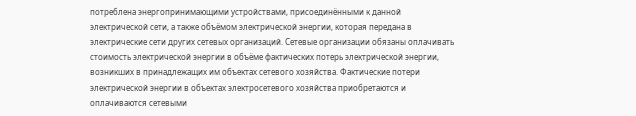потреблена энергопринимающими устройствами, присоединёнными к данной электрической сети, а также объёмом электрической энергии, которая передана в электрические сети других сетевых организаций. Сетевые организации обязаны оплачивать стоимость электрической энергии в объёме фактических потерь электрической энергии, возникших в принадлежащих им объектах сетевого хозяйства. Фактические потери электрической энергии в объектах электросетевого хозяйства приобретаются и оплачиваются сетевыми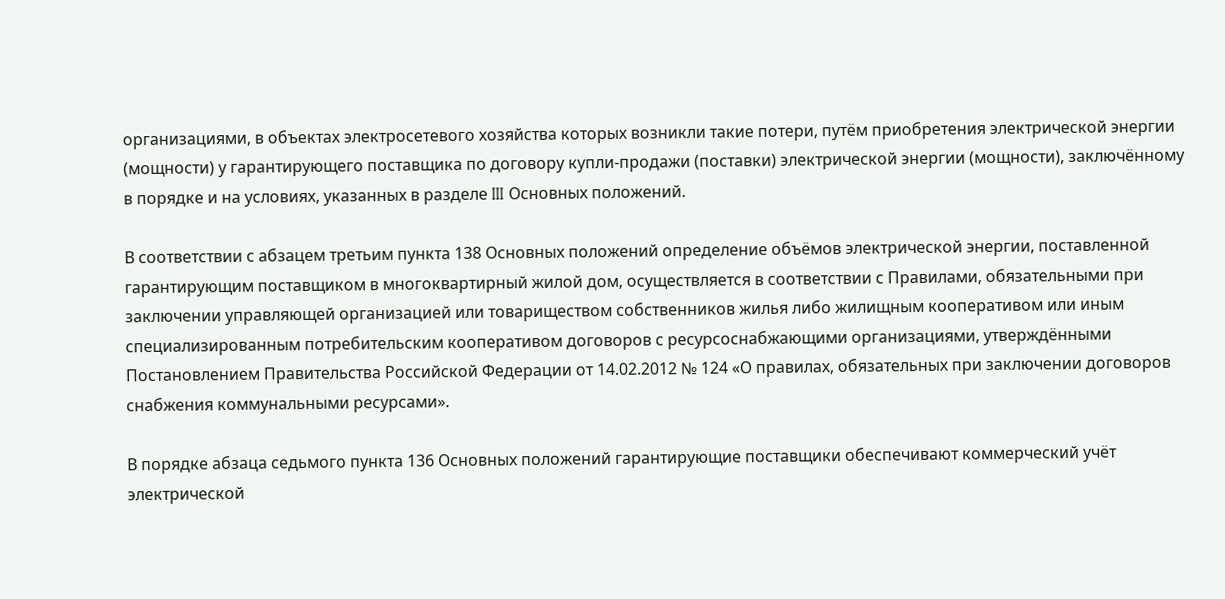организациями, в объектах электросетевого хозяйства которых возникли такие потери, путём приобретения электрической энергии (мощности) у гарантирующего поставщика по договору купли-продажи (поставки) электрической энергии (мощности), заключённому в порядке и на условиях, указанных в разделе III Основных положений.

В соответствии с абзацем третьим пункта 138 Основных положений определение объёмов электрической энергии, поставленной гарантирующим поставщиком в многоквартирный жилой дом, осуществляется в соответствии с Правилами, обязательными при заключении управляющей организацией или товариществом собственников жилья либо жилищным кооперативом или иным специализированным потребительским кооперативом договоров с ресурсоснабжающими организациями, утверждёнными Постановлением Правительства Российской Федерации от 14.02.2012 № 124 «О правилах, обязательных при заключении договоров снабжения коммунальными ресурсами».

В порядке абзаца седьмого пункта 136 Основных положений гарантирующие поставщики обеспечивают коммерческий учёт электрической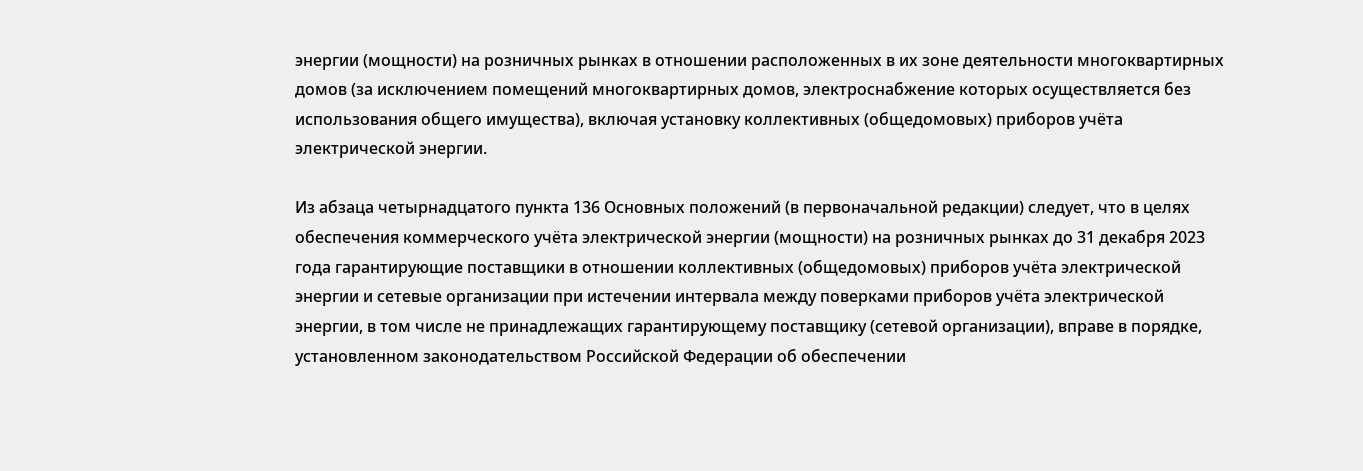энергии (мощности) на розничных рынках в отношении расположенных в их зоне деятельности многоквартирных домов (за исключением помещений многоквартирных домов, электроснабжение которых осуществляется без использования общего имущества), включая установку коллективных (общедомовых) приборов учёта электрической энергии.

Из абзаца четырнадцатого пункта 136 Основных положений (в первоначальной редакции) следует, что в целях обеспечения коммерческого учёта электрической энергии (мощности) на розничных рынках до 31 декабря 2023 года гарантирующие поставщики в отношении коллективных (общедомовых) приборов учёта электрической энергии и сетевые организации при истечении интервала между поверками приборов учёта электрической энергии, в том числе не принадлежащих гарантирующему поставщику (сетевой организации), вправе в порядке, установленном законодательством Российской Федерации об обеспечении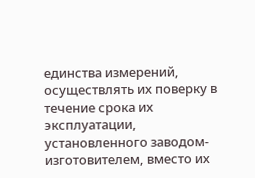единства измерений, осуществлять их поверку в течение срока их эксплуатации, установленного заводом-изготовителем, вместо их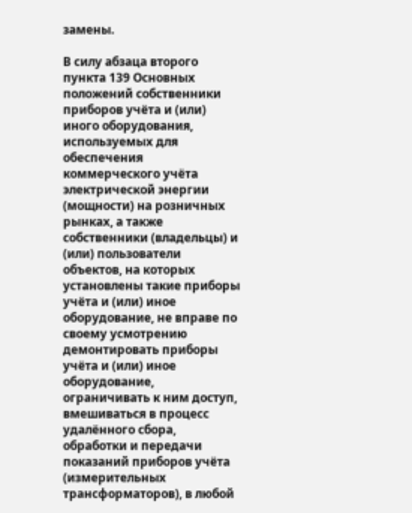замены.

В силу абзаца второго пункта 139 Основных положений собственники приборов учёта и (или) иного оборудования, используемых для обеспечения коммерческого учёта электрической энергии (мощности) на розничных рынках, а также собственники (владельцы) и (или) пользователи объектов, на которых установлены такие приборы учёта и (или) иное оборудование, не вправе по своему усмотрению демонтировать приборы учёта и (или) иное оборудование, ограничивать к ним доступ, вмешиваться в процесс удалённого сбора, обработки и передачи показаний приборов учёта (измерительных трансформаторов), в любой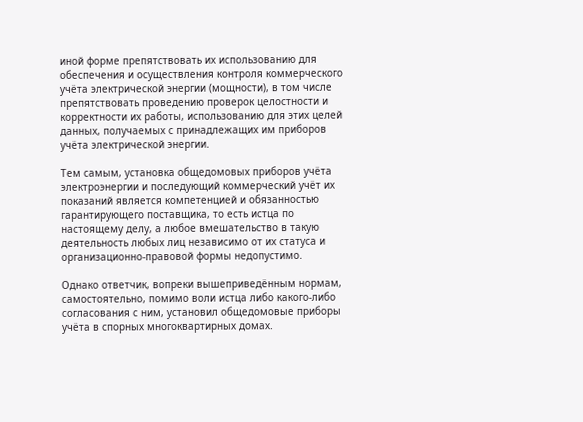иной форме препятствовать их использованию для обеспечения и осуществления контроля коммерческого учёта электрической энергии (мощности), в том числе препятствовать проведению проверок целостности и корректности их работы, использованию для этих целей данных, получаемых с принадлежащих им приборов учёта электрической энергии.

Тем самым, установка общедомовых приборов учёта электроэнергии и последующий коммерческий учёт их показаний является компетенцией и обязанностью гарантирующего поставщика, то есть истца по настоящему делу, а любое вмешательство в такую деятельность любых лиц независимо от их статуса и организационно-правовой формы недопустимо.

Однако ответчик, вопреки вышеприведённым нормам, самостоятельно, помимо воли истца либо какого-либо согласования с ним, установил общедомовые приборы учёта в спорных многоквартирных домах.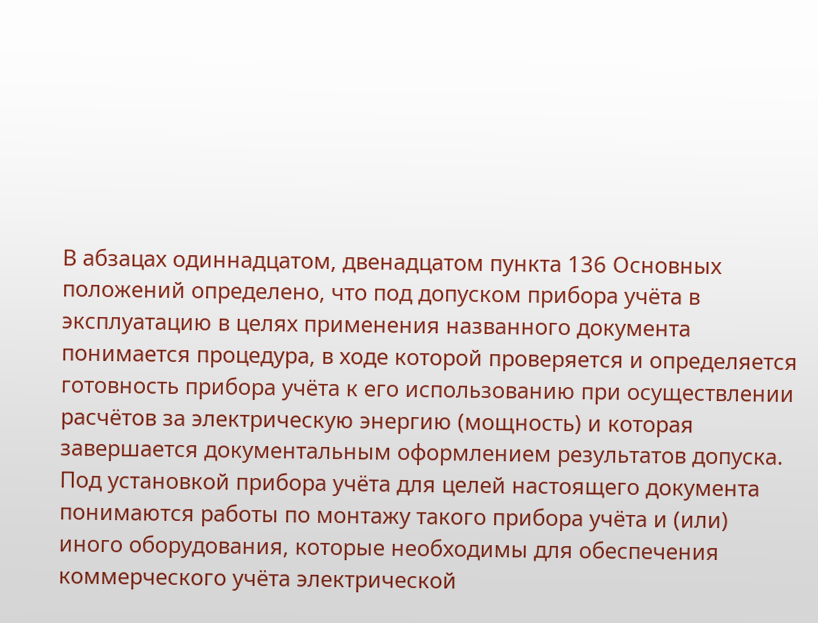В абзацах одиннадцатом, двенадцатом пункта 136 Основных положений определено, что под допуском прибора учёта в эксплуатацию в целях применения названного документа понимается процедура, в ходе которой проверяется и определяется готовность прибора учёта к его использованию при осуществлении расчётов за электрическую энергию (мощность) и которая завершается документальным оформлением результатов допуска. Под установкой прибора учёта для целей настоящего документа понимаются работы по монтажу такого прибора учёта и (или) иного оборудования, которые необходимы для обеспечения коммерческого учёта электрической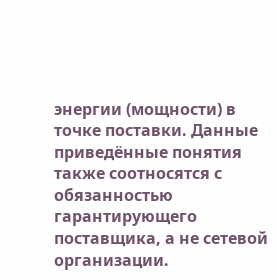энергии (мощности) в точке поставки. Данные приведённые понятия также соотносятся с обязанностью гарантирующего поставщика, а не сетевой организации.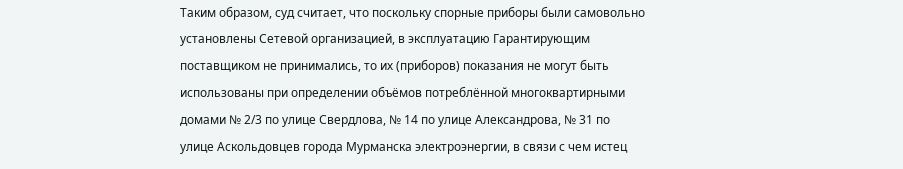Таким образом, суд считает, что поскольку спорные приборы были самовольно установлены Сетевой организацией, в эксплуатацию Гарантирующим поставщиком не принимались, то их (приборов) показания не могут быть использованы при определении объёмов потреблённой многоквартирными домами № 2/3 по улице Свердлова, № 14 по улице Александрова, № 31 по улице Аскольдовцев города Мурманска электроэнергии, в связи с чем истец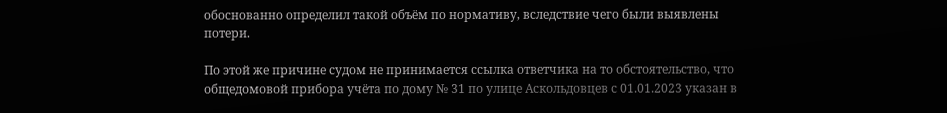обоснованно определил такой объём по нормативу, вследствие чего были выявлены потери.

По этой же причине судом не принимается ссылка ответчика на то обстоятельство, что общедомовой прибора учёта по дому № 31 по улице Аскольдовцев с 01.01.2023 указан в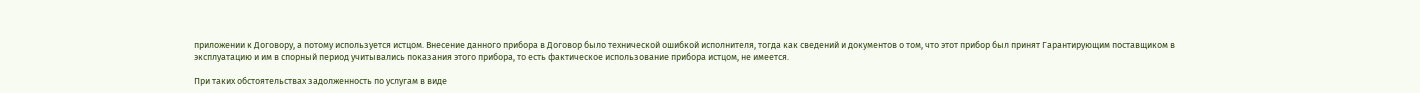приложении к Договору, а потому используется истцом. Внесение данного прибора в Договор было технической ошибкой исполнителя, тогда как сведений и документов о том, что этот прибор был принят Гарантирующим поставщиком в эксплуатацию и им в спорный период учитывались показания этого прибора, то есть фактическое использование прибора истцом, не имеется.

При таких обстоятельствах задолженность по услугам в виде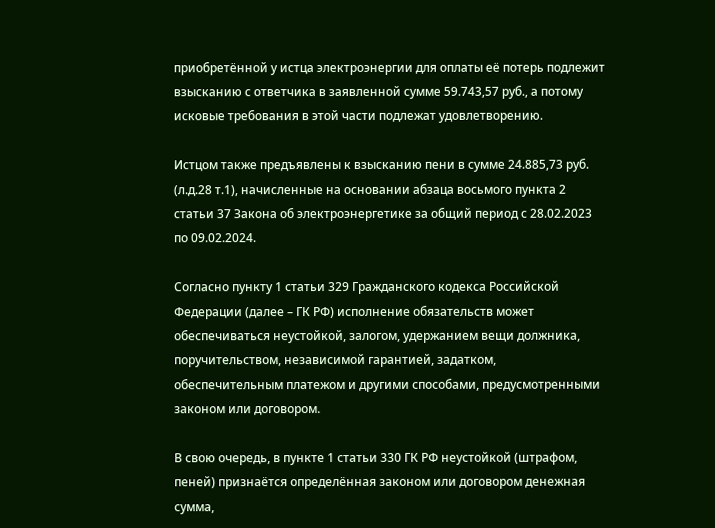приобретённой у истца электроэнергии для оплаты её потерь подлежит взысканию с ответчика в заявленной сумме 59.743,57 руб., а потому исковые требования в этой части подлежат удовлетворению.

Истцом также предъявлены к взысканию пени в сумме 24.885,73 руб. (л.д.28 т.1), начисленные на основании абзаца восьмого пункта 2 статьи 37 Закона об электроэнергетике за общий период с 28.02.2023 по 09.02.2024.

Согласно пункту 1 статьи 329 Гражданского кодекса Российской Федерации (далее – ГК РФ) исполнение обязательств может обеспечиваться неустойкой, залогом, удержанием вещи должника, поручительством, независимой гарантией, задатком, обеспечительным платежом и другими способами, предусмотренными законом или договором.

В свою очередь, в пункте 1 статьи 330 ГК РФ неустойкой (штрафом, пеней) признаётся определённая законом или договором денежная сумма,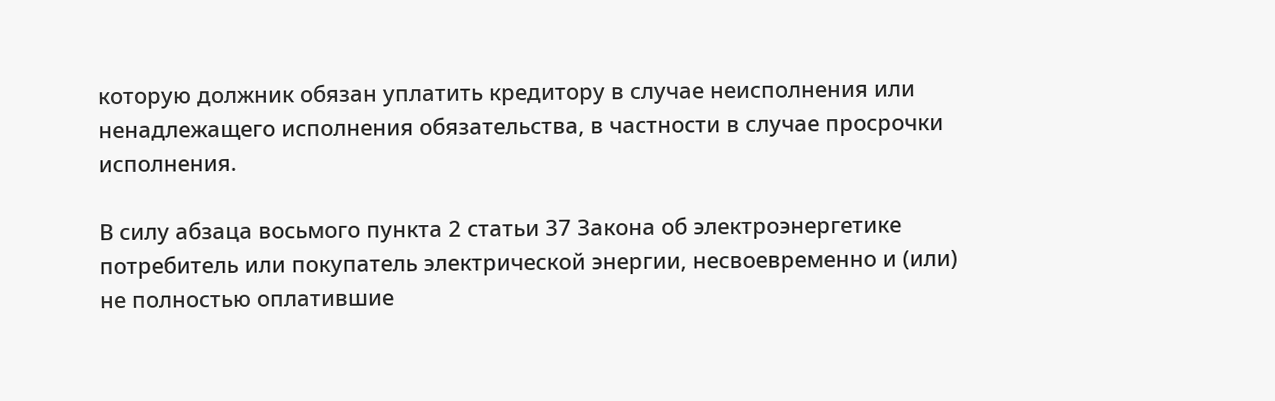которую должник обязан уплатить кредитору в случае неисполнения или ненадлежащего исполнения обязательства, в частности в случае просрочки исполнения.

В силу абзаца восьмого пункта 2 статьи 37 Закона об электроэнергетике потребитель или покупатель электрической энергии, несвоевременно и (или) не полностью оплатившие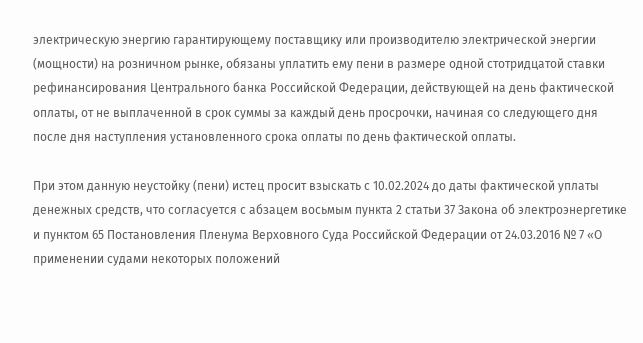электрическую энергию гарантирующему поставщику или производителю электрической энергии (мощности) на розничном рынке, обязаны уплатить ему пени в размере одной стотридцатой ставки рефинансирования Центрального банка Российской Федерации, действующей на день фактической оплаты, от не выплаченной в срок суммы за каждый день просрочки, начиная со следующего дня после дня наступления установленного срока оплаты по день фактической оплаты.

При этом данную неустойку (пени) истец просит взыскать с 10.02.2024 до даты фактической уплаты денежных средств, что согласуется с абзацем восьмым пункта 2 статьи 37 Закона об электроэнергетике и пунктом 65 Постановления Пленума Верховного Суда Российской Федерации от 24.03.2016 № 7 «О применении судами некоторых положений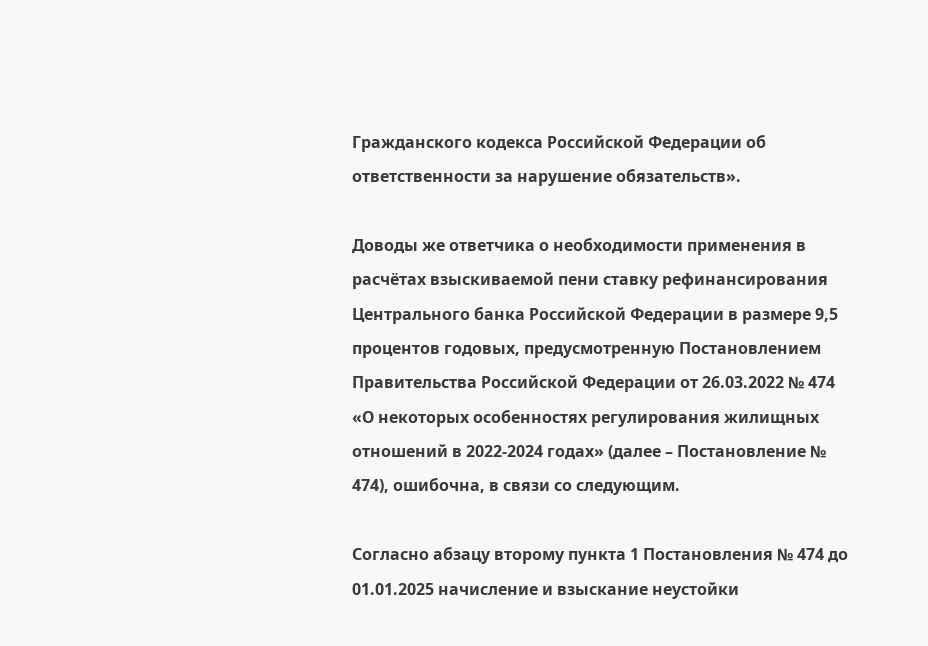Гражданского кодекса Российской Федерации об ответственности за нарушение обязательств».

Доводы же ответчика о необходимости применения в расчётах взыскиваемой пени ставку рефинансирования Центрального банка Российской Федерации в размере 9,5 процентов годовых, предусмотренную Постановлением Правительства Российской Федерации от 26.03.2022 № 474 «О некоторых особенностях регулирования жилищных отношений в 2022-2024 годах» (далее – Постановление № 474), ошибочна, в связи со следующим.

Согласно абзацу второму пункта 1 Постановления № 474 до 01.01.2025 начисление и взыскание неустойки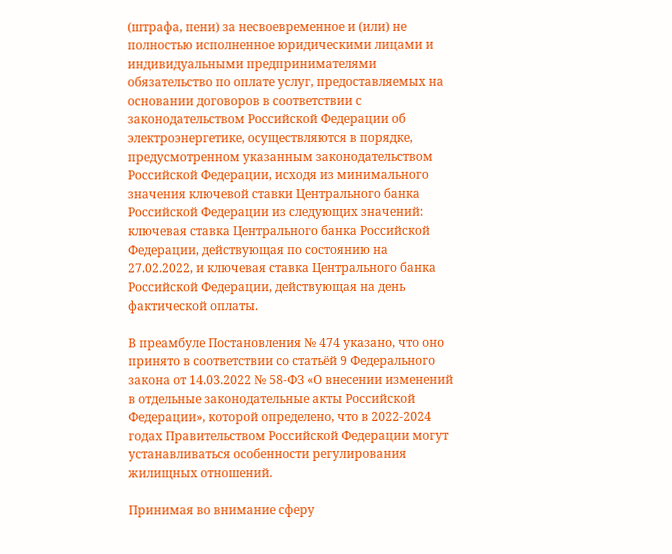(штрафа, пени) за несвоевременное и (или) не полностью исполненное юридическими лицами и индивидуальными предпринимателями обязательство по оплате услуг, предоставляемых на основании договоров в соответствии с законодательством Российской Федерации об электроэнергетике, осуществляются в порядке, предусмотренном указанным законодательством Российской Федерации, исходя из минимального значения ключевой ставки Центрального банка Российской Федерации из следующих значений: ключевая ставка Центрального банка Российской Федерации, действующая по состоянию на 27.02.2022, и ключевая ставка Центрального банка Российской Федерации, действующая на день фактической оплаты.

В преамбуле Постановления № 474 указано, что оно принято в соответствии со статьёй 9 Федерального закона от 14.03.2022 № 58-ФЗ «О внесении изменений в отдельные законодательные акты Российской Федерации», которой определено, что в 2022-2024 годах Правительством Российской Федерации могут устанавливаться особенности регулирования жилищных отношений.

Принимая во внимание сферу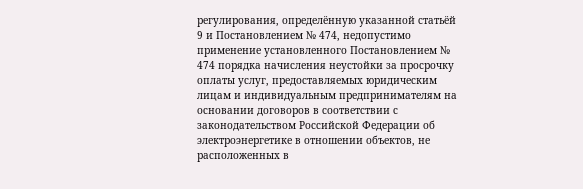регулирования, определённую указанной статьёй 9 и Постановлением № 474, недопустимо применение установленного Постановлением № 474 порядка начисления неустойки за просрочку оплаты услуг, предоставляемых юридическим лицам и индивидуальным предпринимателям на основании договоров в соответствии с законодательством Российской Федерации об электроэнергетике в отношении объектов, не расположенных в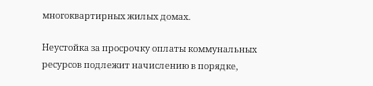многоквартирных жилых домах.

Неустойка за просрочку оплаты коммунальных ресурсов подлежит начислению в порядке,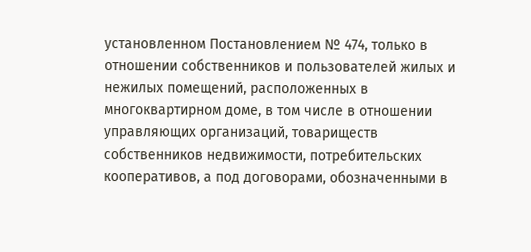установленном Постановлением № 474, только в отношении собственников и пользователей жилых и нежилых помещений, расположенных в многоквартирном доме, в том числе в отношении управляющих организаций, товариществ собственников недвижимости, потребительских кооперативов, а под договорами, обозначенными в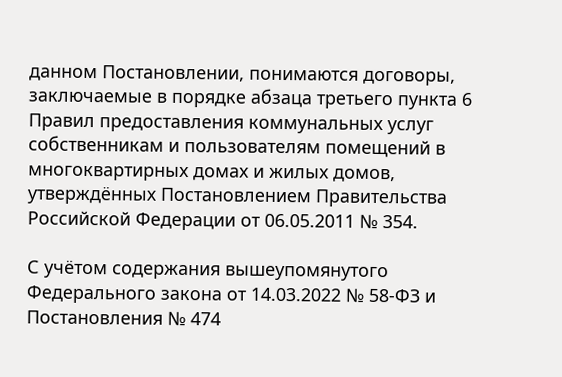данном Постановлении, понимаются договоры, заключаемые в порядке абзаца третьего пункта 6 Правил предоставления коммунальных услуг собственникам и пользователям помещений в многоквартирных домах и жилых домов, утверждённых Постановлением Правительства Российской Федерации от 06.05.2011 № 354.

С учётом содержания вышеупомянутого Федерального закона от 14.03.2022 № 58-ФЗ и Постановления № 474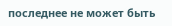последнее не может быть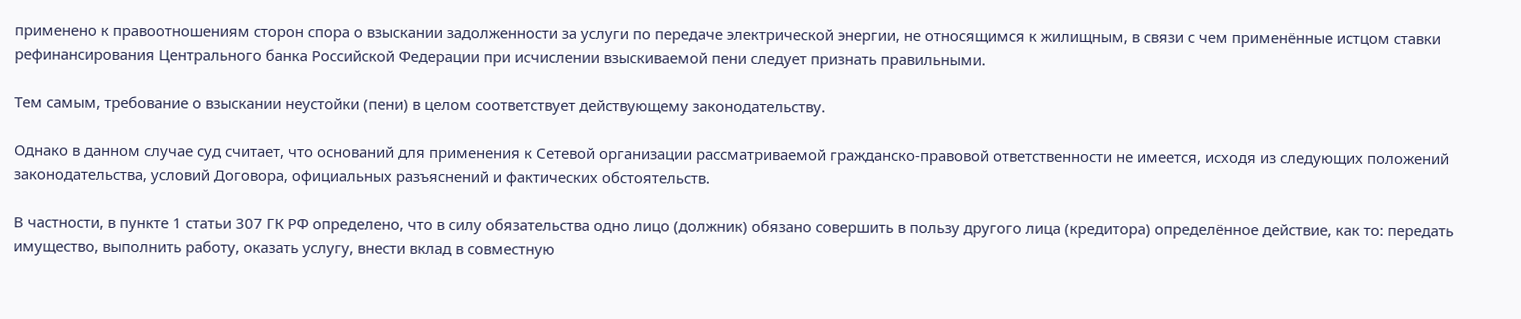применено к правоотношениям сторон спора о взыскании задолженности за услуги по передаче электрической энергии, не относящимся к жилищным, в связи с чем применённые истцом ставки рефинансирования Центрального банка Российской Федерации при исчислении взыскиваемой пени следует признать правильными.

Тем самым, требование о взыскании неустойки (пени) в целом соответствует действующему законодательству.

Однако в данном случае суд считает, что оснований для применения к Сетевой организации рассматриваемой гражданско-правовой ответственности не имеется, исходя из следующих положений законодательства, условий Договора, официальных разъяснений и фактических обстоятельств.

В частности, в пункте 1 статьи 307 ГК РФ определено, что в силу обязательства одно лицо (должник) обязано совершить в пользу другого лица (кредитора) определённое действие, как то: передать имущество, выполнить работу, оказать услугу, внести вклад в совместную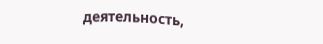деятельность,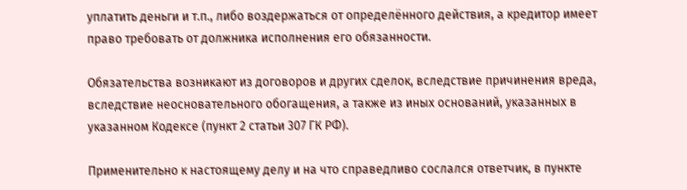уплатить деньги и т.п., либо воздержаться от определённого действия, а кредитор имеет право требовать от должника исполнения его обязанности.

Обязательства возникают из договоров и других сделок, вследствие причинения вреда, вследствие неосновательного обогащения, а также из иных оснований, указанных в указанном Кодексе (пункт 2 статьи 307 ГК РФ).

Применительно к настоящему делу и на что справедливо сослался ответчик, в пункте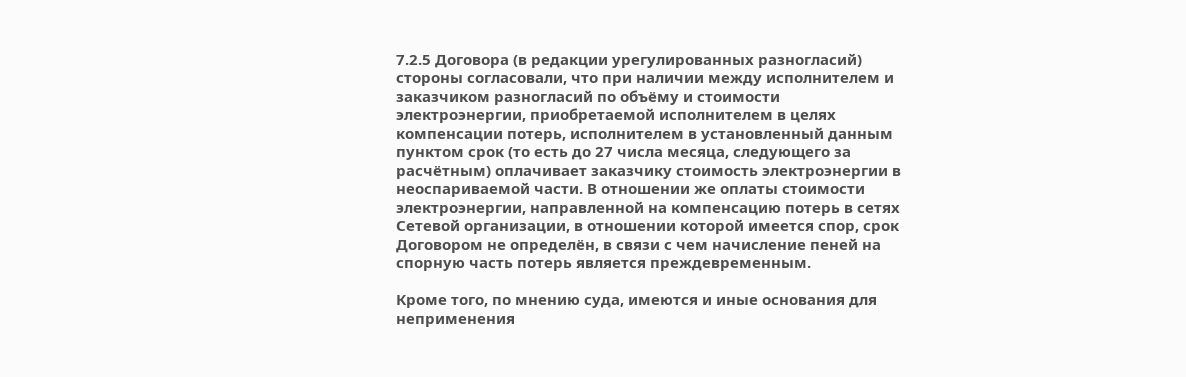7.2.5 Договора (в редакции урегулированных разногласий) стороны согласовали, что при наличии между исполнителем и заказчиком разногласий по объёму и стоимости электроэнергии, приобретаемой исполнителем в целях компенсации потерь, исполнителем в установленный данным пунктом срок (то есть до 27 числа месяца, следующего за расчётным) оплачивает заказчику стоимость электроэнергии в неоспариваемой части. В отношении же оплаты стоимости электроэнергии, направленной на компенсацию потерь в сетях Сетевой организации, в отношении которой имеется спор, срок Договором не определён, в связи с чем начисление пеней на спорную часть потерь является преждевременным.

Кроме того, по мнению суда, имеются и иные основания для неприменения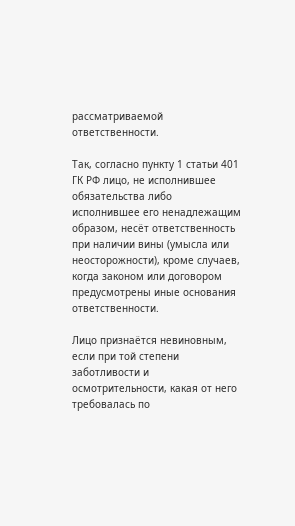рассматриваемой ответственности.

Так, согласно пункту 1 статьи 401 ГК РФ лицо, не исполнившее обязательства либо исполнившее его ненадлежащим образом, несёт ответственность при наличии вины (умысла или неосторожности), кроме случаев, когда законом или договором предусмотрены иные основания ответственности.

Лицо признаётся невиновным, если при той степени заботливости и осмотрительности, какая от него требовалась по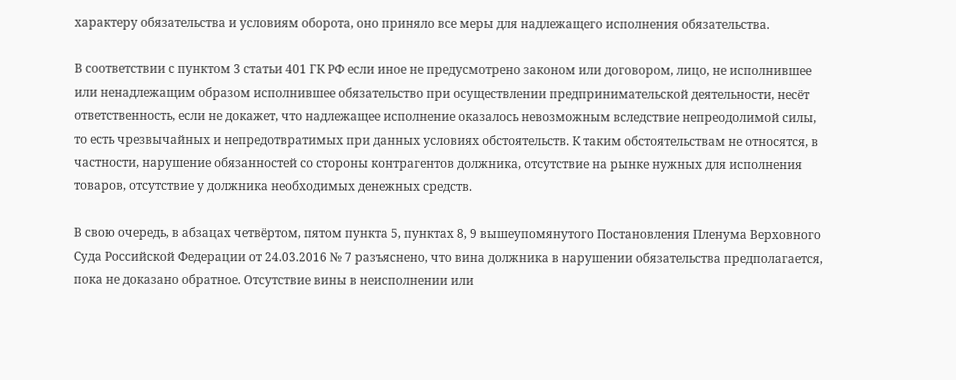характеру обязательства и условиям оборота, оно приняло все меры для надлежащего исполнения обязательства.

В соответствии с пунктом 3 статьи 401 ГК РФ если иное не предусмотрено законом или договором, лицо, не исполнившее или ненадлежащим образом исполнившее обязательство при осуществлении предпринимательской деятельности, несёт ответственность, если не докажет, что надлежащее исполнение оказалось невозможным вследствие непреодолимой силы, то есть чрезвычайных и непредотвратимых при данных условиях обстоятельств. К таким обстоятельствам не относятся, в частности, нарушение обязанностей со стороны контрагентов должника, отсутствие на рынке нужных для исполнения товаров, отсутствие у должника необходимых денежных средств.

В свою очередь, в абзацах четвёртом, пятом пункта 5, пунктах 8, 9 вышеупомянутого Постановления Пленума Верховного Суда Российской Федерации от 24.03.2016 № 7 разъяснено, что вина должника в нарушении обязательства предполагается, пока не доказано обратное. Отсутствие вины в неисполнении или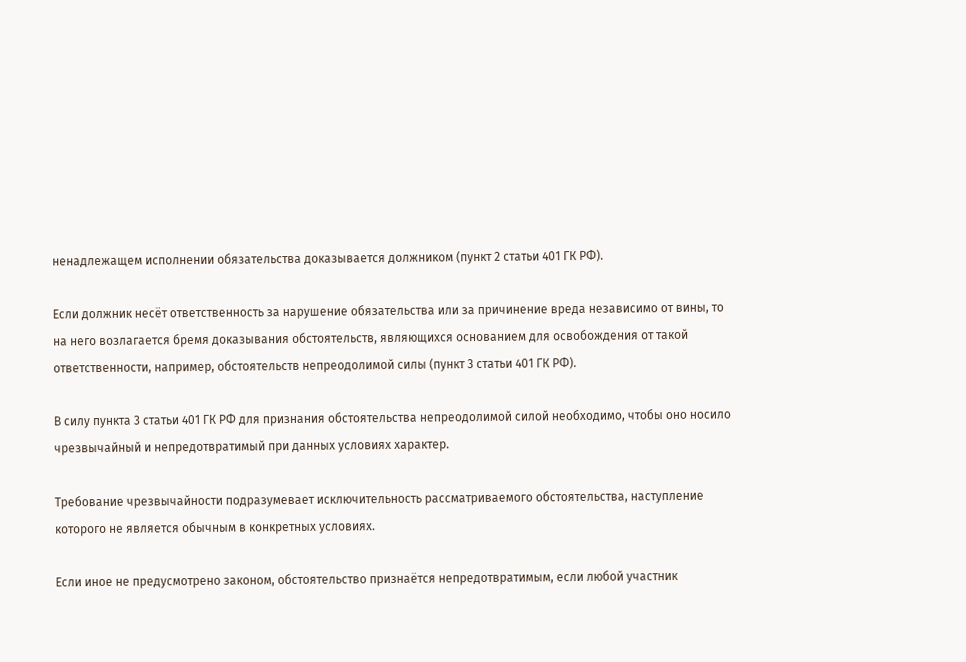ненадлежащем исполнении обязательства доказывается должником (пункт 2 статьи 401 ГК РФ).

Если должник несёт ответственность за нарушение обязательства или за причинение вреда независимо от вины, то на него возлагается бремя доказывания обстоятельств, являющихся основанием для освобождения от такой ответственности, например, обстоятельств непреодолимой силы (пункт 3 статьи 401 ГК РФ).

В силу пункта 3 статьи 401 ГК РФ для признания обстоятельства непреодолимой силой необходимо, чтобы оно носило чрезвычайный и непредотвратимый при данных условиях характер.

Требование чрезвычайности подразумевает исключительность рассматриваемого обстоятельства, наступление которого не является обычным в конкретных условиях.

Если иное не предусмотрено законом, обстоятельство признаётся непредотвратимым, если любой участник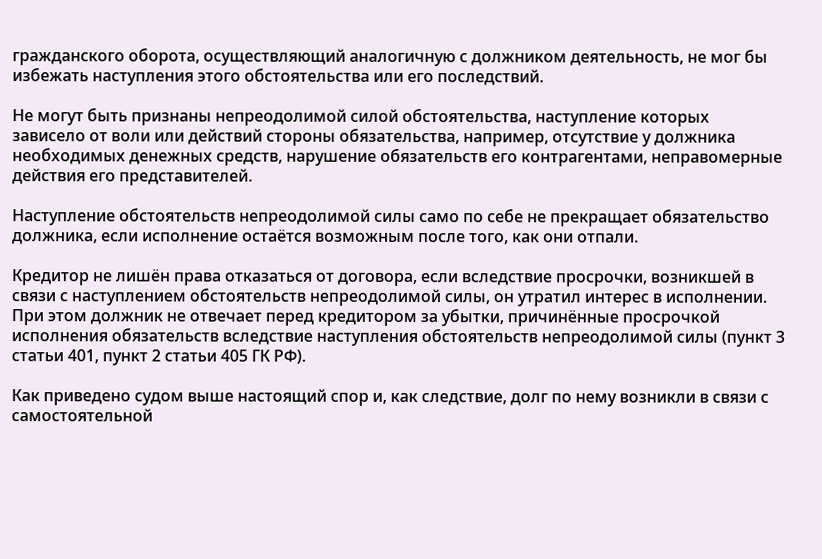гражданского оборота, осуществляющий аналогичную с должником деятельность, не мог бы избежать наступления этого обстоятельства или его последствий.

Не могут быть признаны непреодолимой силой обстоятельства, наступление которых зависело от воли или действий стороны обязательства, например, отсутствие у должника необходимых денежных средств, нарушение обязательств его контрагентами, неправомерные действия его представителей.

Наступление обстоятельств непреодолимой силы само по себе не прекращает обязательство должника, если исполнение остаётся возможным после того, как они отпали.

Кредитор не лишён права отказаться от договора, если вследствие просрочки, возникшей в связи с наступлением обстоятельств непреодолимой силы, он утратил интерес в исполнении. При этом должник не отвечает перед кредитором за убытки, причинённые просрочкой исполнения обязательств вследствие наступления обстоятельств непреодолимой силы (пункт 3 статьи 401, пункт 2 статьи 405 ГК РФ).

Как приведено судом выше настоящий спор и, как следствие, долг по нему возникли в связи с самостоятельной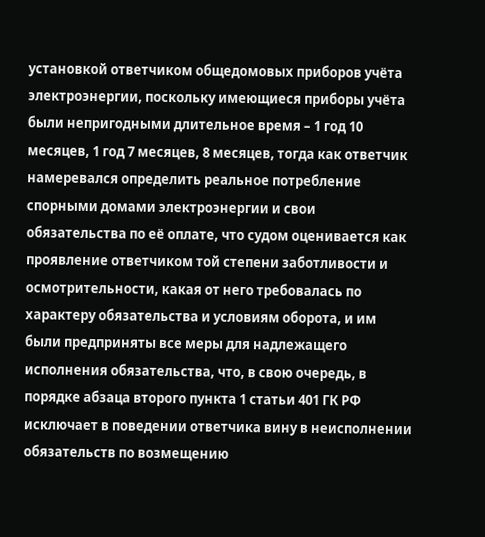установкой ответчиком общедомовых приборов учёта электроэнергии, поскольку имеющиеся приборы учёта были непригодными длительное время – 1 год 10 месяцев, 1 год 7 месяцев, 8 месяцев, тогда как ответчик намеревался определить реальное потребление спорными домами электроэнергии и свои обязательства по её оплате, что судом оценивается как проявление ответчиком той степени заботливости и осмотрительности, какая от него требовалась по характеру обязательства и условиям оборота, и им были предприняты все меры для надлежащего исполнения обязательства, что, в свою очередь, в порядке абзаца второго пункта 1 статьи 401 ГК РФ исключает в поведении ответчика вину в неисполнении обязательств по возмещению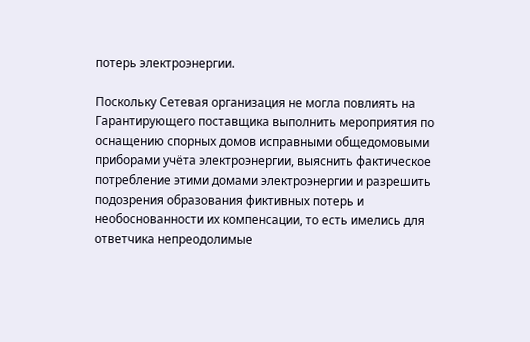потерь электроэнергии.

Поскольку Сетевая организация не могла повлиять на Гарантирующего поставщика выполнить мероприятия по оснащению спорных домов исправными общедомовыми приборами учёта электроэнергии, выяснить фактическое потребление этими домами электроэнергии и разрешить подозрения образования фиктивных потерь и необоснованности их компенсации, то есть имелись для ответчика непреодолимые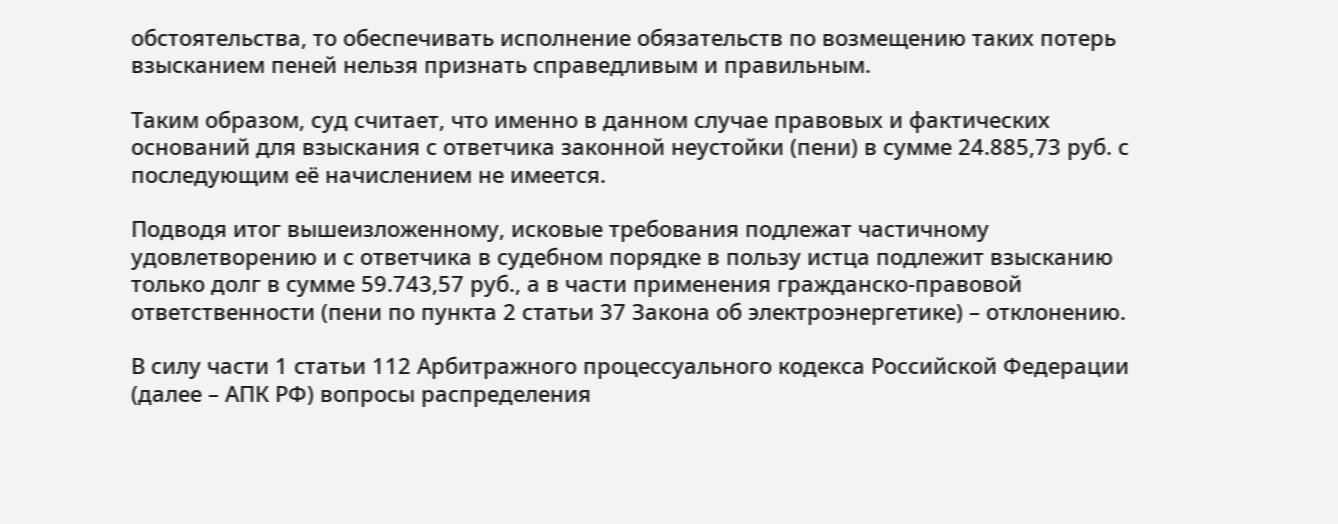обстоятельства, то обеспечивать исполнение обязательств по возмещению таких потерь взысканием пеней нельзя признать справедливым и правильным.

Таким образом, суд считает, что именно в данном случае правовых и фактических оснований для взыскания с ответчика законной неустойки (пени) в сумме 24.885,73 руб. с последующим её начислением не имеется.

Подводя итог вышеизложенному, исковые требования подлежат частичному удовлетворению и с ответчика в судебном порядке в пользу истца подлежит взысканию только долг в сумме 59.743,57 руб., а в части применения гражданско-правовой ответственности (пени по пункта 2 статьи 37 Закона об электроэнергетике) – отклонению.

В силу части 1 статьи 112 Арбитражного процессуального кодекса Российской Федерации (далее – АПК РФ) вопросы распределения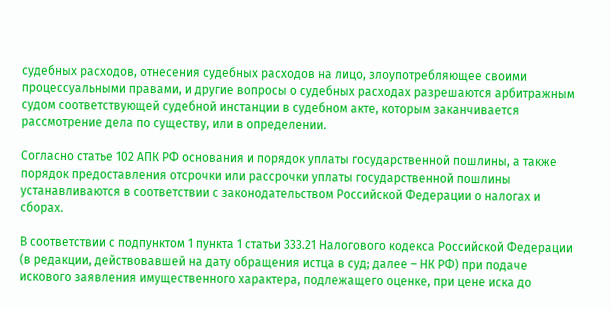судебных расходов, отнесения судебных расходов на лицо, злоупотребляющее своими процессуальными правами, и другие вопросы о судебных расходах разрешаются арбитражным судом соответствующей судебной инстанции в судебном акте, которым заканчивается рассмотрение дела по существу, или в определении.

Согласно статье 102 АПК РФ основания и порядок уплаты государственной пошлины, а также порядок предоставления отсрочки или рассрочки уплаты государственной пошлины устанавливаются в соответствии с законодательством Российской Федерации о налогах и сборах.

В соответствии с подпунктом 1 пункта 1 статьи 333.21 Налогового кодекса Российской Федерации (в редакции, действовавшей на дату обращения истца в суд; далее – НК РФ) при подаче искового заявления имущественного характера, подлежащего оценке, при цене иска до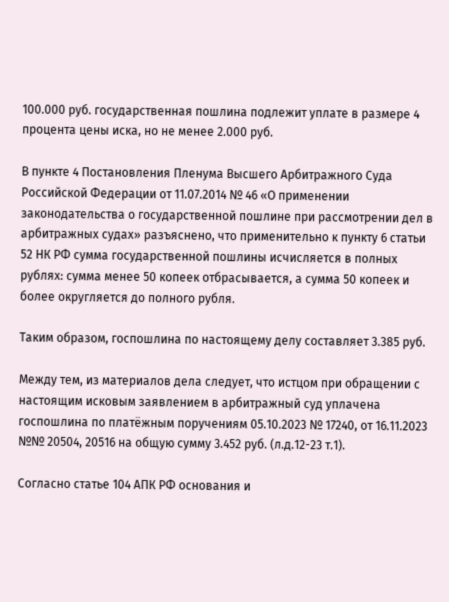100.000 руб. государственная пошлина подлежит уплате в размере 4 процента цены иска, но не менее 2.000 руб.

В пункте 4 Постановления Пленума Высшего Арбитражного Суда Российской Федерации от 11.07.2014 № 46 «О применении законодательства о государственной пошлине при рассмотрении дел в арбитражных судах» разъяснено, что применительно к пункту 6 статьи 52 НК РФ сумма государственной пошлины исчисляется в полных рублях: сумма менее 50 копеек отбрасывается, а сумма 50 копеек и более округляется до полного рубля.

Таким образом, госпошлина по настоящему делу составляет 3.385 руб.

Между тем, из материалов дела следует, что истцом при обращении с настоящим исковым заявлением в арбитражный суд уплачена госпошлина по платёжным поручениям 05.10.2023 № 17240, от 16.11.2023 №№ 20504, 20516 на общую сумму 3.452 руб. (л.д.12-23 т.1).

Согласно статье 104 АПК РФ основания и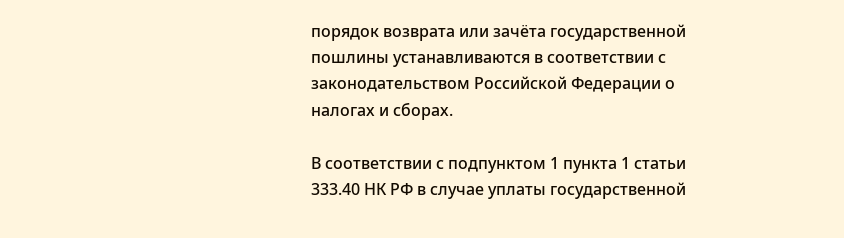порядок возврата или зачёта государственной пошлины устанавливаются в соответствии с законодательством Российской Федерации о налогах и сборах.

В соответствии с подпунктом 1 пункта 1 статьи 333.40 НК РФ в случае уплаты государственной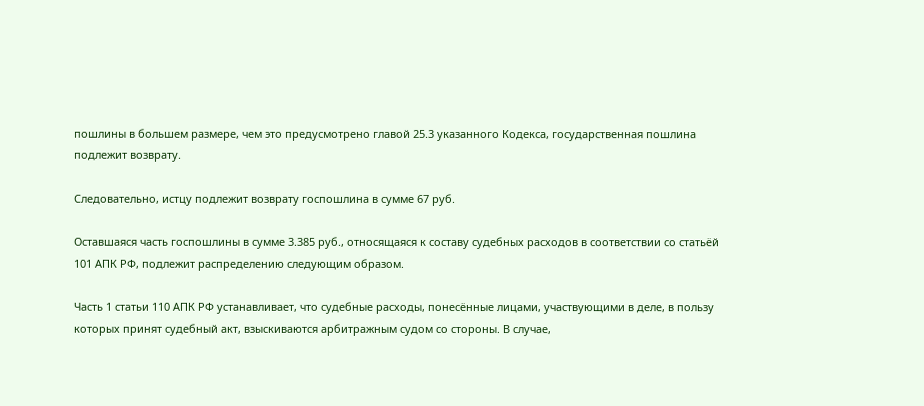пошлины в большем размере, чем это предусмотрено главой 25.3 указанного Кодекса, государственная пошлина подлежит возврату.

Следовательно, истцу подлежит возврату госпошлина в сумме 67 руб.

Оставшаяся часть госпошлины в сумме 3.385 руб., относящаяся к составу судебных расходов в соответствии со статьёй 101 АПК РФ, подлежит распределению следующим образом.

Часть 1 статьи 110 АПК РФ устанавливает, что судебные расходы, понесённые лицами, участвующими в деле, в пользу которых принят судебный акт, взыскиваются арбитражным судом со стороны. В случае,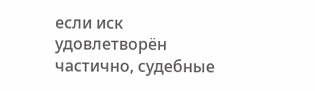если иск удовлетворён частично, судебные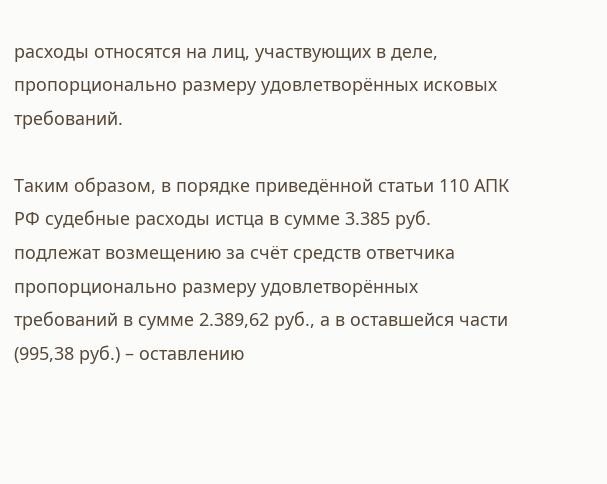расходы относятся на лиц, участвующих в деле, пропорционально размеру удовлетворённых исковых требований.

Таким образом, в порядке приведённой статьи 110 АПК РФ судебные расходы истца в сумме 3.385 руб. подлежат возмещению за счёт средств ответчика пропорционально размеру удовлетворённых требований в сумме 2.389,62 руб., а в оставшейся части (995,38 руб.) – оставлению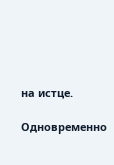на истце.

Одновременно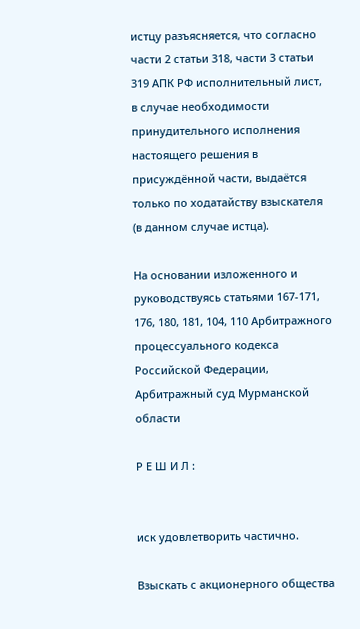истцу разъясняется, что согласно части 2 статьи 318, части 3 статьи 319 АПК РФ исполнительный лист, в случае необходимости принудительного исполнения настоящего решения в присуждённой части, выдаётся только по ходатайству взыскателя (в данном случае истца).

На основании изложенного и руководствуясь статьями 167-171, 176, 180, 181, 104, 110 Арбитражного процессуального кодекса Российской Федерации, Арбитражный суд Мурманской области

Р Е Ш И Л :


иск удовлетворить частично.

Взыскать с акционерного общества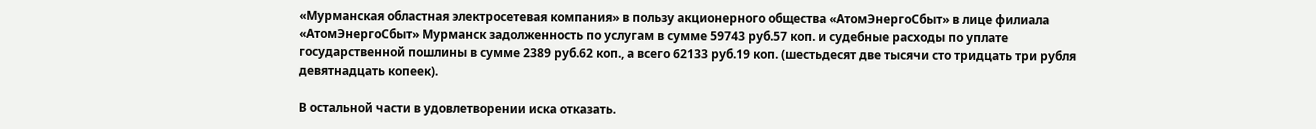«Мурманская областная электросетевая компания» в пользу акционерного общества «АтомЭнергоСбыт» в лице филиала «АтомЭнергоСбыт» Мурманск задолженность по услугам в сумме 59743 руб.57 коп. и судебные расходы по уплате государственной пошлины в сумме 2389 руб.62 коп., а всего 62133 руб.19 коп. (шестьдесят две тысячи сто тридцать три рубля девятнадцать копеек).

В остальной части в удовлетворении иска отказать.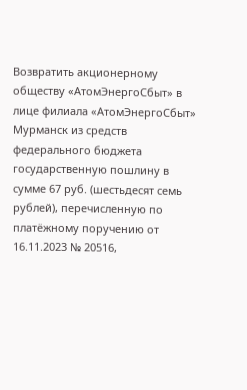Возвратить акционерному обществу «АтомЭнергоСбыт» в лице филиала «АтомЭнергоСбыт» Мурманск из средств федерального бюджета государственную пошлину в сумме 67 руб. (шестьдесят семь рублей), перечисленную по платёжному поручению от 16.11.2023 № 20516,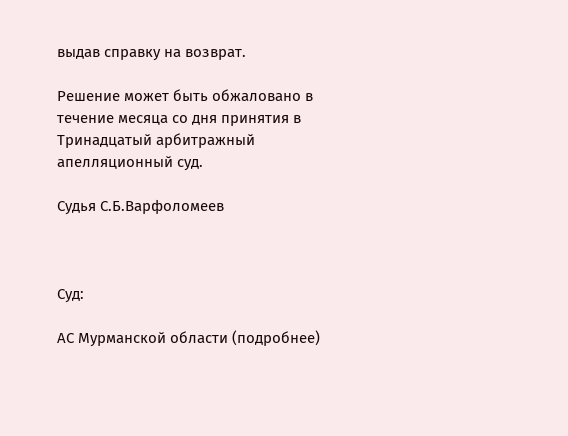выдав справку на возврат.

Решение может быть обжаловано в течение месяца со дня принятия в Тринадцатый арбитражный апелляционный суд.

Судья С.Б.Варфоломеев



Суд:

АС Мурманской области (подробнее)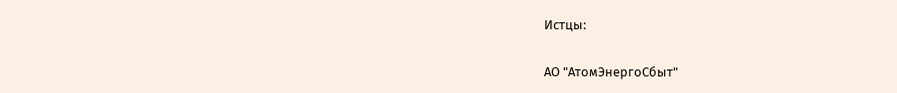Истцы:

АО "АтомЭнергоСбыт"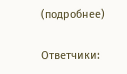(подробнее)

Ответчики: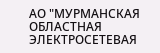АО "МУРМАНСКАЯ ОБЛАСТНАЯ ЭЛЕКТРОСЕТЕВАЯ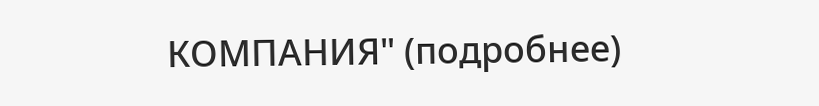КОМПАНИЯ" (подробнее)